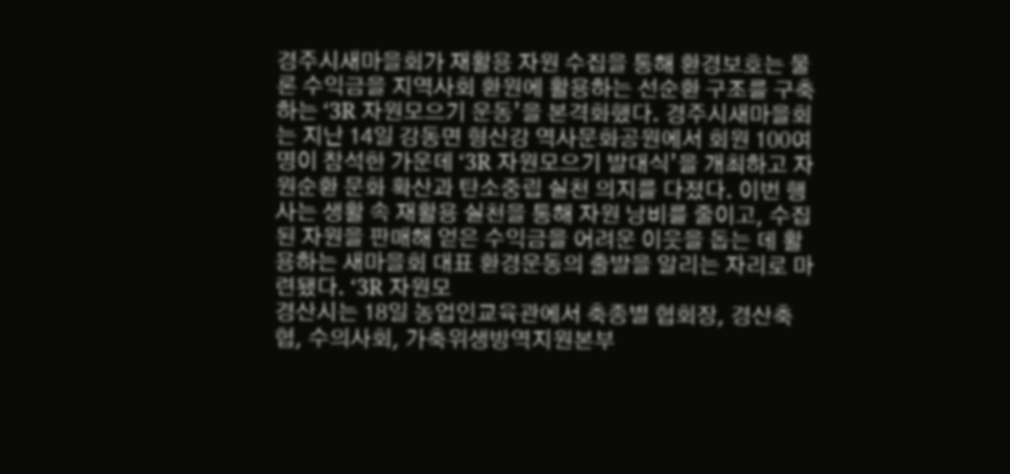경주시새마을회가 재활용 자원 수집을 통해 환경보호는 물론 수익금을 지역사회 환원에 활용하는 선순환 구조를 구축하는 ‘3R 자원모으기 운동’을 본격화했다. 경주시새마을회는 지난 14일 강동면 형산강 역사문화공원에서 회원 100여 명이 참석한 가운데 ‘3R 자원모으기 발대식’을 개최하고 자원순환 문화 확산과 탄소중립 실천 의지를 다졌다. 이번 행사는 생활 속 재활용 실천을 통해 자원 낭비를 줄이고, 수집된 자원을 판매해 얻은 수익금을 어려운 이웃을 돕는 데 활용하는 새마을회 대표 환경운동의 출발을 알리는 자리로 마련됐다. ‘3R 자원모
경산시는 18일 농업인교육관에서 축종별 협회장, 경산축협, 수의사회, 가축위생방역지원본부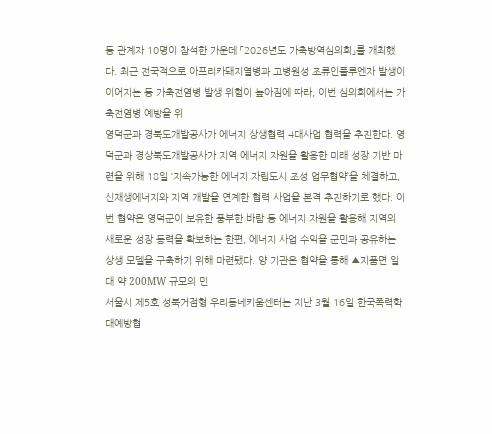등 관계자 10명이 참석한 가운데 「2026년도 가축방역심의회」를 개최했다. 최근 전국적으로 아프리카돼지열병과 고병원성 조류인플루엔자 발생이 이어지는 등 가축전염병 발생 위험이 높아짐에 따라, 이번 심의회에서는 가축전염병 예방을 위
영덕군과 경북도개발공사가 에너지 상생협력 4대사업 협력을 추진한다. 영덕군과 경상북도개발공사가 지역 에너지 자원을 활용한 미래 성장 기반 마련을 위해 18일 ‘지속가능한 에너지 자립도시 조성 업무협약’을 체결하고, 신재생에너지와 지역 개발을 연계한 협력 사업을 본격 추진하기로 했다. 이번 협약은 영덕군이 보유한 풍부한 바람 등 에너지 자원을 활용해 지역의 새로운 성장 동력을 확보하는 한편, 에너지 사업 수익을 군민과 공유하는 상생 모델을 구축하기 위해 마련됐다. 양 기관은 협약을 통해 ▲지품면 일대 약 200MW 규모의 민
서울시 제5호 성북거점형 우리동네키움센터는 지난 3월 16일 한국폭력학대예방협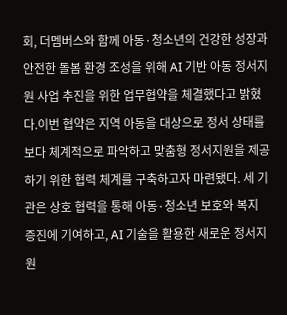회, 더멤버스와 함께 아동·청소년의 건강한 성장과 안전한 돌봄 환경 조성을 위해 AI 기반 아동 정서지원 사업 추진을 위한 업무협약을 체결했다고 밝혔다.이번 협약은 지역 아동을 대상으로 정서 상태를 보다 체계적으로 파악하고 맞춤형 정서지원을 제공하기 위한 협력 체계를 구축하고자 마련됐다. 세 기관은 상호 협력을 통해 아동·청소년 보호와 복지 증진에 기여하고, AI 기술을 활용한 새로운 정서지원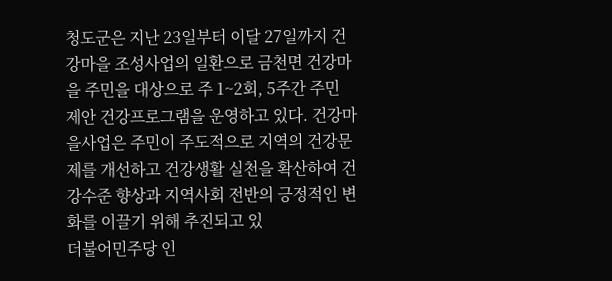청도군은 지난 23일부터 이달 27일까지 건강마을 조성사업의 일환으로 금천면 건강마을 주민을 대상으로 주 1~2회, 5주간 주민 제안 건강프로그램을 운영하고 있다. 건강마을사업은 주민이 주도적으로 지역의 건강문제를 개선하고 건강생활 실천을 확산하여 건강수준 향상과 지역사회 전반의 긍정적인 변화를 이끌기 위해 추진되고 있
더불어민주당 인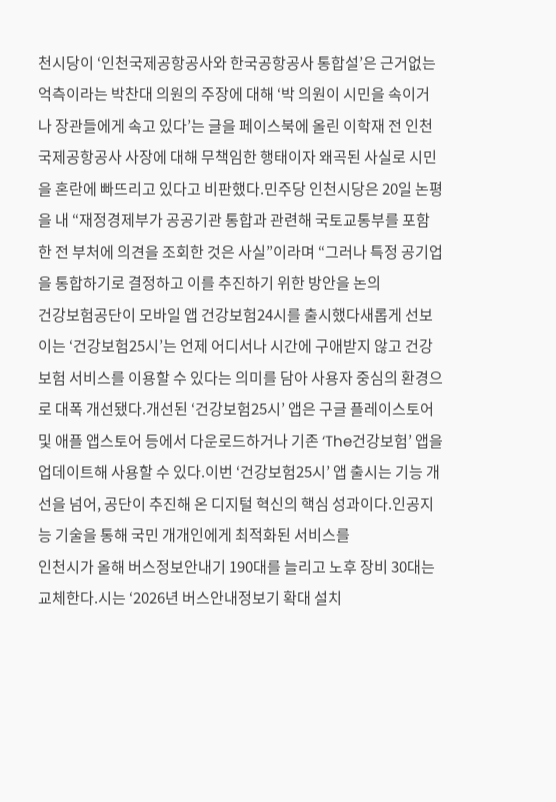천시당이 ‘인천국제공항공사와 한국공항공사 통합설’은 근거없는 억측이라는 박찬대 의원의 주장에 대해 ‘박 의원이 시민을 속이거나 장관들에게 속고 있다’는 글을 페이스북에 올린 이학재 전 인천국제공항공사 사장에 대해 무책임한 행태이자 왜곡된 사실로 시민을 혼란에 빠뜨리고 있다고 비판했다.민주당 인천시당은 20일 논평을 내 “재정경제부가 공공기관 통합과 관련해 국토교통부를 포함한 전 부처에 의견을 조회한 것은 사실”이라며 “그러나 특정 공기업을 통합하기로 결정하고 이를 추진하기 위한 방안을 논의
건강보험공단이 모바일 앱 건강보험24시를 출시했다새롭게 선보이는 ‘건강보험25시’는 언제 어디서나 시간에 구애받지 않고 건강보험 서비스를 이용할 수 있다는 의미를 담아 사용자 중심의 환경으로 대폭 개선됐다.개선된 ‘건강보험25시’ 앱은 구글 플레이스토어 및 애플 앱스토어 등에서 다운로드하거나 기존 ‘The건강보험’ 앱을 업데이트해 사용할 수 있다.이번 ‘건강보험25시’ 앱 출시는 기능 개선을 넘어, 공단이 추진해 온 디지털 혁신의 핵심 성과이다.인공지능 기술을 통해 국민 개개인에게 최적화된 서비스를
인천시가 올해 버스정보안내기 190대를 늘리고 노후 장비 30대는 교체한다.시는 ‘2026년 버스안내정보기 확대 설치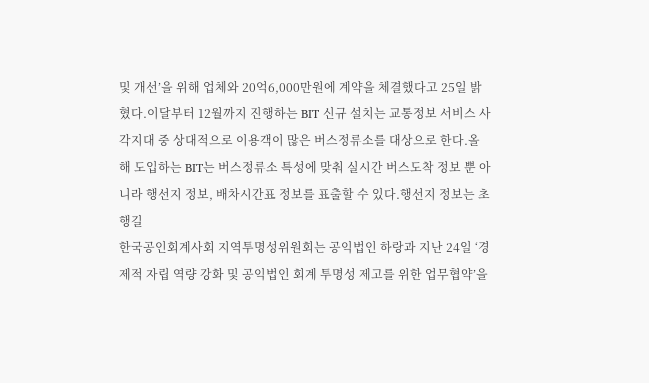및 개선’을 위해 업체와 20억6,000만원에 계약을 체결했다고 25일 밝혔다.이달부터 12월까지 진행하는 BIT 신규 설치는 교통정보 서비스 사각지대 중 상대적으로 이용객이 많은 버스정류소를 대상으로 한다.올해 도입하는 BIT는 버스정류소 특성에 맞춰 실시간 버스도착 정보 뿐 아니라 행선지 정보, 배차시간표 정보를 표출할 수 있다.행선지 정보는 초행길
한국공인회계사회 지역투명성위원회는 공익법인 하랑과 지난 24일 ‘경제적 자립 역량 강화 및 공익법인 회계 투명성 제고를 위한 업무협약’을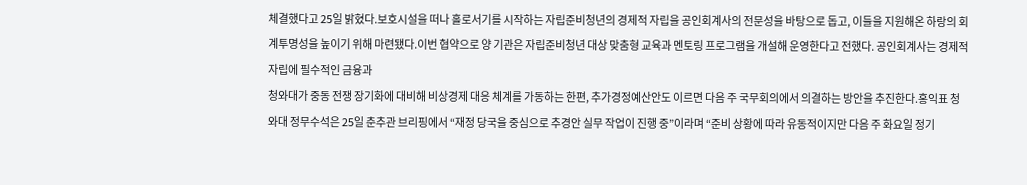체결했다고 25일 밝혔다.보호시설을 떠나 홀로서기를 시작하는 자립준비청년의 경제적 자립을 공인회계사의 전문성을 바탕으로 돕고, 이들을 지원해온 하랑의 회계투명성을 높이기 위해 마련됐다.이번 협약으로 양 기관은 자립준비청년 대상 맞춤형 교육과 멘토링 프로그램을 개설해 운영한다고 전했다. 공인회계사는 경제적 자립에 필수적인 금융과
청와대가 중동 전쟁 장기화에 대비해 비상경제 대응 체계를 가동하는 한편, 추가경정예산안도 이르면 다음 주 국무회의에서 의결하는 방안을 추진한다.홍익표 청와대 정무수석은 25일 춘추관 브리핑에서 “재정 당국을 중심으로 추경안 실무 작업이 진행 중”이라며 “준비 상황에 따라 유동적이지만 다음 주 화요일 정기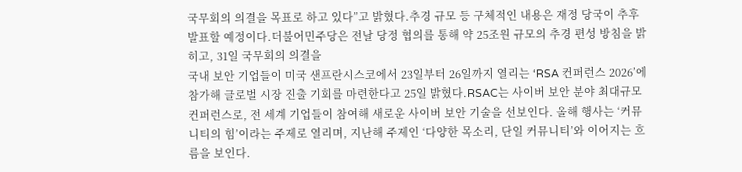국무회의 의결을 목표로 하고 있다”고 밝혔다.추경 규모 등 구체적인 내용은 재정 당국이 추후 발표할 예정이다.더불어민주당은 전날 당정 협의를 통해 약 25조원 규모의 추경 편성 방침을 밝히고, 31일 국무회의 의결을
국내 보안 기업들이 미국 샌프란시스코에서 23일부터 26일까지 열리는 ‘RSA 컨퍼런스 2026’에 참가해 글로벌 시장 진출 기회를 마련한다고 25일 밝혔다.RSAC는 사이버 보안 분야 최대규모 컨퍼런스로, 전 세계 기업들이 참여해 새로운 사이버 보안 기술을 선보인다. 올해 행사는 ‘커뮤니티의 힘’이라는 주제로 열리며, 지난해 주제인 ‘다양한 목소리, 단일 커뮤니티’와 이어지는 흐름을 보인다.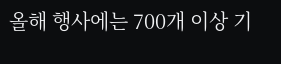올해 행사에는 700개 이상 기